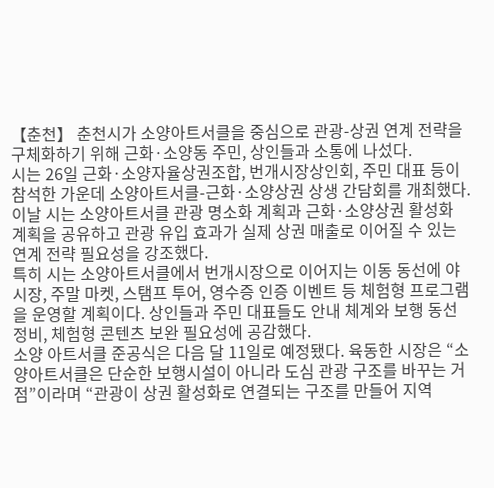【춘천】 춘천시가 소양아트서클을 중심으로 관광-상권 연계 전략을 구체화하기 위해 근화·소양동 주민, 상인들과 소통에 나섰다.
시는 26일 근화·소양자율상권조합, 번개시장상인회, 주민 대표 등이 참석한 가운데 소양아트서클-근화·소양상권 상생 간담회를 개최했다.
이날 시는 소양아트서클 관광 명소화 계획과 근화·소양상권 활성화 계획을 공유하고 관광 유입 효과가 실제 상권 매출로 이어질 수 있는 연계 전략 필요성을 강조했다.
특히 시는 소양아트서클에서 번개시장으로 이어지는 이동 동선에 야시장, 주말 마켓, 스탬프 투어, 영수증 인증 이벤트 등 체험형 프로그램을 운영할 계획이다. 상인들과 주민 대표들도 안내 체계와 보행 동선 정비, 체험형 콘텐츠 보완 필요성에 공감했다.
소양 아트서클 준공식은 다음 달 11일로 예정됐다. 육동한 시장은 “소양아트서클은 단순한 보행시설이 아니라 도심 관광 구조를 바꾸는 거점”이라며 “관광이 상권 활성화로 연결되는 구조를 만들어 지역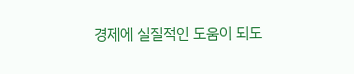경제에 실질적인 도움이 되도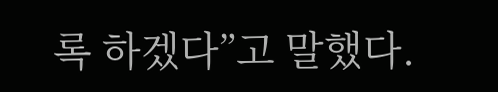록 하겠다”고 말했다.